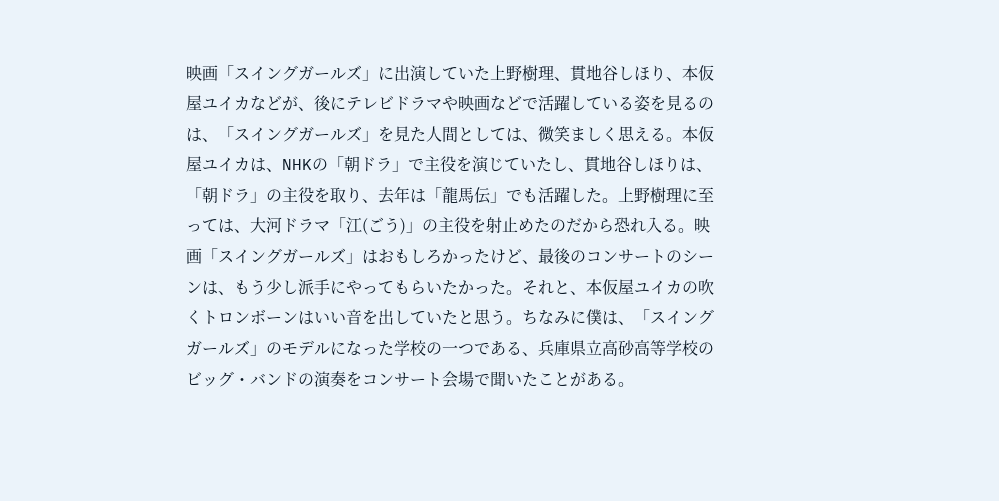映画「スイングガールズ」に出演していた上野樹理、貫地谷しほり、本仮屋ユイカなどが、後にテレビドラマや映画などで活躍している姿を見るのは、「スイングガールズ」を見た人間としては、微笑ましく思える。本仮屋ユイカは、NHKの「朝ドラ」で主役を演じていたし、貫地谷しほりは、「朝ドラ」の主役を取り、去年は「龍馬伝」でも活躍した。上野樹理に至っては、大河ドラマ「江(ごう)」の主役を射止めたのだから恐れ入る。映画「スイングガールズ」はおもしろかったけど、最後のコンサートのシーンは、もう少し派手にやってもらいたかった。それと、本仮屋ユイカの吹くトロンボーンはいい音を出していたと思う。ちなみに僕は、「スイングガールズ」のモデルになった学校の一つである、兵庫県立高砂高等学校のビッグ・バンドの演奏をコンサート会場で聞いたことがある。